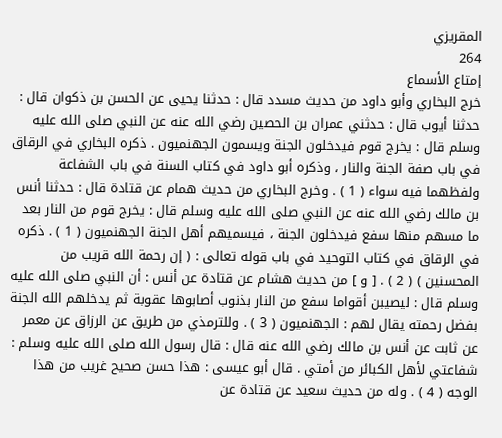المقريزي
264
إمتاع الأسماع
خرج البخاري وأبو داود من حديث مسدد قال : حدثنا يحيى عن الحسن بن ذكوان قال : حدثنا أيوب قال : حدثني عمران بن الحصين رضي الله عنه عن النبي صلى الله عليه وسلم قال : يخرج قوم فيدخلون الجنة ويسمون الجهنميون . ذكره البخاري في الرقاق في باب صفة الجنة والنار ، وذكره أبو داود في كتاب السنة في باب الشفاعة ولفظهما فيه سواء ( 1 ) . وخرج البخاري من حديث همام عن قتادة قال : حدثنا أنس بن مالك رضي الله عنه عن النبي صلى الله عليه وسلم قال : يخرج قوم من النار بعد ما مسهم منها سفع فيدخلون الجنة ، فيسميهم أهل الجنة الجهنميون ( 1 ) . ذكره في الرقاق في كتاب التوحيد في باب قوله تعالى : ( إن رحمة الله قريب من المحسنين ) ( 2 ) . [ و ] من حديث هشام عن قتادة عن أنس : أن النبي صلى الله عليه وسلم قال : ليصيبن أقواما سفع من النار بذنوب أصابوها عقوبة ثم يدخلهم الله الجنة بفضل رحمته يقال لهم : الجهنميون ( 3 ) . وللترمذي من طريق عن الرزاق عن معمر عن ثابت عن أنس بن مالك رضي الله عنه قال : قال رسول الله صلى الله عليه وسلم : شفاعتي لأهل الكبائر من أمتي . قال أبو عيسى : هذا حسن صحيح غريب من هذا الوجه ( 4 ) . وله من حديث سعيد عن قتادة عن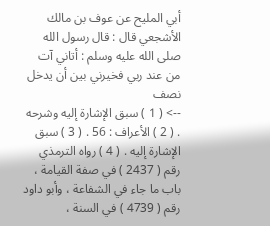أبي المليح عن عوف بن مالك الأشجعي قال : قال رسول الله صلى الله عليه وسلم : أتاني آت من عند ربي فخيرني بين أن يدخل نصف
--> ( 1 ) سبق الإشارة إليه وشرحه . ( 2 ) الأعراف : 56 . ( 3 ) سبق الإشارة إليه . ( 4 ) رواه الترمذي رقم ( 2437 ) في صفة القيامة ، باب ما جاء في الشفاعة ، وأبو داود رقم ( 4739 ) في السنة ،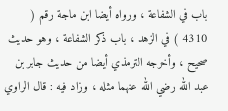باب في الشفاعة ، ورواه أيضا ابن ماجة رقم ( 4310 ) في الزهد ، باب ذكر الشفاعة ، وهو حديث صحيح ، وأخرجه الترمذي أيضا من حديث جابر بن عبد الله رضي الله عنهما مثله ، وزاد فيه : قال الراوي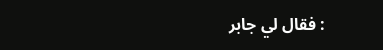: فقال لي جابر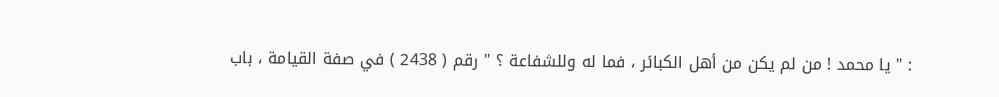: " يا محمد ! من لم يكن من أهل الكبائر ، فما له وللشفاعة ؟ " رقم ( 2438 ) في صفة القيامة ، باب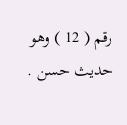رقم ( 12 ) وهو حديث حسن .